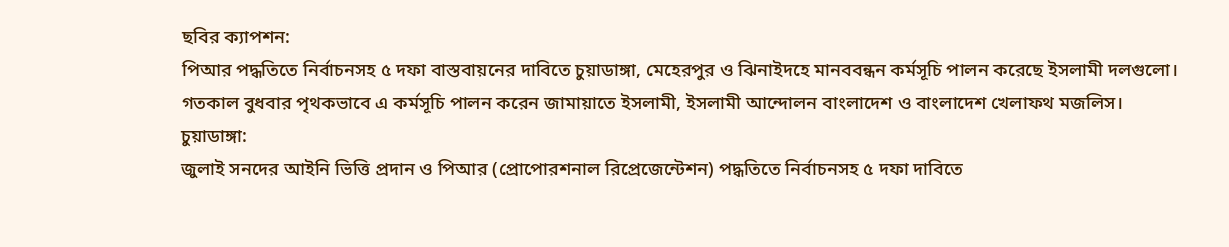ছবির ক্যাপশন:
পিআর পদ্ধতিতে নির্বাচনসহ ৫ দফা বাস্তবায়নের দাবিতে চুয়াডাঙ্গা, মেহেরপুর ও ঝিনাইদহে মানববন্ধন কর্মসূচি পালন করেছে ইসলামী দলগুলো। গতকাল বুধবার পৃথকভাবে এ কর্মসূচি পালন করেন জামায়াতে ইসলামী, ইসলামী আন্দোলন বাংলাদেশ ও বাংলাদেশ খেলাফথ মজলিস।
চুয়াডাঙ্গা:
জুলাই সনদের আইনি ভিত্তি প্রদান ও পিআর (প্রোপোরশনাল রিপ্রেজেন্টেশন) পদ্ধতিতে নির্বাচনসহ ৫ দফা দাবিতে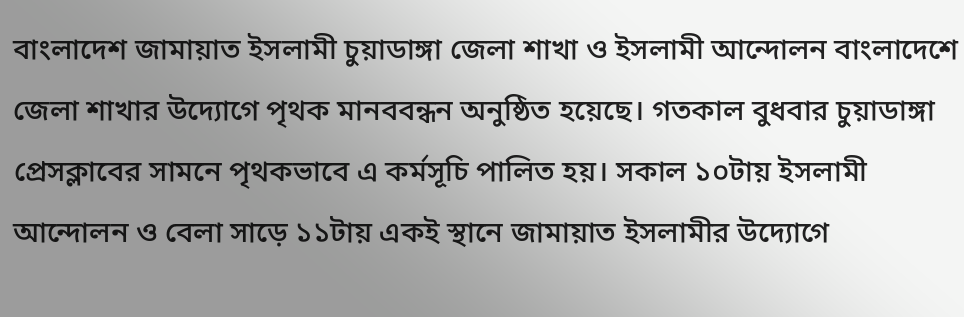বাংলাদেশ জামায়াত ইসলামী চুয়াডাঙ্গা জেলা শাখা ও ইসলামী আন্দোলন বাংলাদেশে জেলা শাখার উদ্যোগে পৃথক মানববন্ধন অনুষ্ঠিত হয়েছে। গতকাল বুধবার চুয়াডাঙ্গা প্রেসক্লাবের সামনে পৃথকভাবে এ কর্মসূচি পালিত হয়। সকাল ১০টায় ইসলামী আন্দোলন ও বেলা সাড়ে ১১টায় একই স্থানে জামায়াত ইসলামীর উদ্যোগে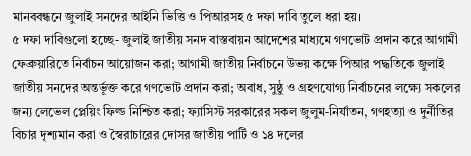মানববন্ধনে জুলাই সনদের আইনি ভিত্তি ও পিআরসহ ৫ দফা দাবি তুলে ধরা হয়।
৫ দফা দাবিগুলো হচ্ছে- জুলাই জাতীয় সনদ বাস্তবায়ন আদেশের মাধ্যমে গণভোট প্রদান করে আগামী ফেব্রুয়ারিতে নির্বাচন আয়োজন করা; আগামী জাতীয় নির্বাচনে উভয় কক্ষে পিআর পদ্ধতিকে জুলাই জাতীয় সনদের অন্তর্ভূক্ত করে গণভোট প্রদান করা; অবাধ, সুষ্ঠু ও গ্রহণযোগ্য নির্বাচনের লক্ষ্যে সকলের জন্য লেভেল প্লেয়িং ফিল্ড নিশ্চিত করা; ফ্যাসিস্ট সরকারের সকল জুলুম-নির্যাতন, গণহত্যা ও দুর্নীতির বিচার দৃশ্যমান করা ও স্বৈরাচারের দোসর জাতীয় পার্টি ও ১৪ দলের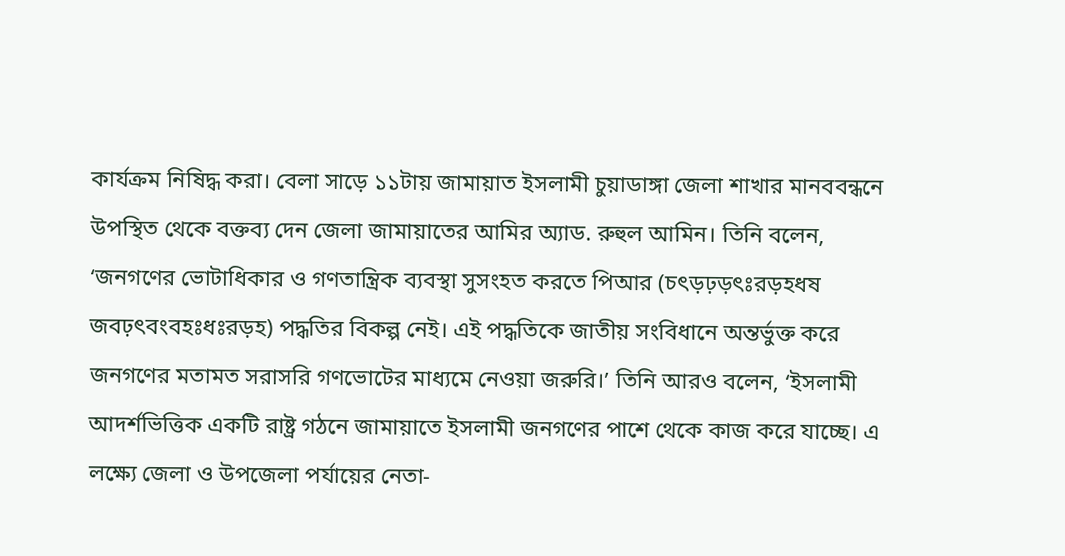কার্যক্রম নিষিদ্ধ করা। বেলা সাড়ে ১১টায় জামায়াত ইসলামী চুয়াডাঙ্গা জেলা শাখার মানববন্ধনে উপস্থিত থেকে বক্তব্য দেন জেলা জামায়াতের আমির অ্যাড. রুহুল আমিন। তিনি বলেন, ‘জনগণের ভোটাধিকার ও গণতান্ত্রিক ব্যবস্থা সুসংহত করতে পিআর (চৎড়ঢ়ড়ৎঃরড়হধষ জবঢ়ৎবংবহঃধঃরড়হ) পদ্ধতির বিকল্প নেই। এই পদ্ধতিকে জাতীয় সংবিধানে অন্তর্ভুক্ত করে জনগণের মতামত সরাসরি গণভোটের মাধ্যমে নেওয়া জরুরি।’ তিনি আরও বলেন, ‘ইসলামী আদর্শভিত্তিক একটি রাষ্ট্র গঠনে জামায়াতে ইসলামী জনগণের পাশে থেকে কাজ করে যাচ্ছে। এ লক্ষ্যে জেলা ও উপজেলা পর্যায়ের নেতা-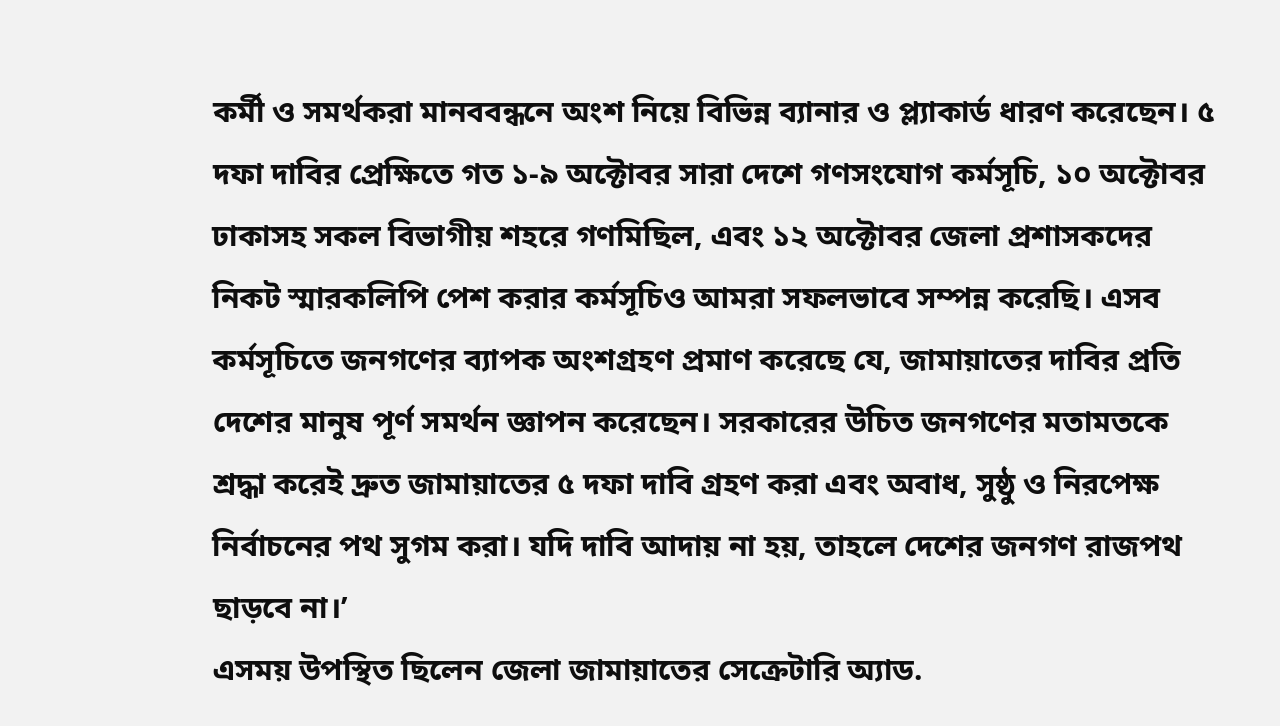কর্মী ও সমর্থকরা মানববন্ধনে অংশ নিয়ে বিভিন্ন ব্যানার ও প্ল্যাকার্ড ধারণ করেছেন। ৫ দফা দাবির প্রেক্ষিতে গত ১-৯ অক্টোবর সারা দেশে গণসংযোগ কর্মসূচি, ১০ অক্টোবর ঢাকাসহ সকল বিভাগীয় শহরে গণমিছিল, এবং ১২ অক্টোবর জেলা প্রশাসকদের নিকট স্মারকলিপি পেশ করার কর্মসূচিও আমরা সফলভাবে সম্পন্ন করেছি। এসব কর্মসূচিতে জনগণের ব্যাপক অংশগ্রহণ প্রমাণ করেছে যে, জামায়াতের দাবির প্রতি দেশের মানুষ পূর্ণ সমর্থন জ্ঞাপন করেছেন। সরকারের উচিত জনগণের মতামতকে শ্রদ্ধা করেই দ্রুত জামায়াতের ৫ দফা দাবি গ্রহণ করা এবং অবাধ, সুষ্ঠু ও নিরপেক্ষ নির্বাচনের পথ সুগম করা। যদি দাবি আদায় না হয়, তাহলে দেশের জনগণ রাজপথ ছাড়বে না।’
এসময় উপস্থিত ছিলেন জেলা জামায়াতের সেক্রেটারি অ্যাড.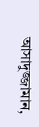আসাদুজ্জামান,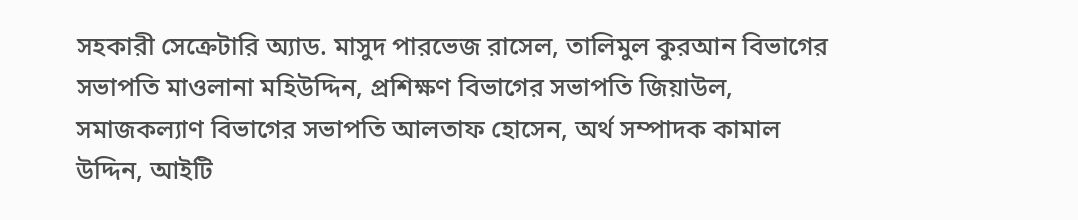সহকারী সেক্রেটারি অ্যাড. মাসুদ পারভেজ রাসেল, তালিমুল কুরআন বিভাগের সভাপতি মাওলানা মহিউদ্দিন, প্রশিক্ষণ বিভাগের সভাপতি জিয়াউল, সমাজকল্যাণ বিভাগের সভাপতি আলতাফ হোসেন, অর্থ সম্পাদক কামাল উদ্দিন, আইটি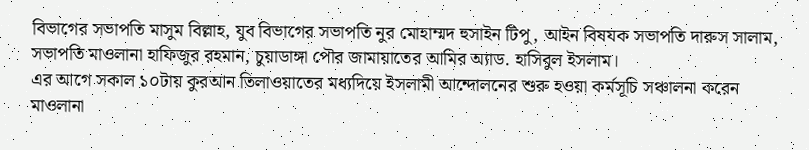বিভাগের সভাপতি মাসুম বিল্লাহ, যুব বিভাগের সভাপতি নুর মোহাম্মদ হুসাইন টিপু, আইন বিষযক সভাপতি দারুস সালাম, সভাপতি মাওলানা হাফিজুর রহমান, চুয়াডাঙ্গা পৌর জামায়াতের আমির অ্যাড. হাসিবুল ইসলাম।
এর আগে সকাল ১০টায় কুরআন তিলাওয়াতের মধ্যদিয়ে ইসলামী আন্দোলনের শুরু হওয়া কর্মসূচি সঞ্চালনা করেন মাওলানা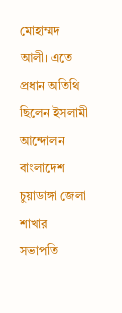মোহাম্মদ আলী। এতে প্রধান অতিথি ছিলেন ইসলামী আন্দোলন বাংলাদেশ চুয়াডাঙ্গা জেলা শাখার সভাপতি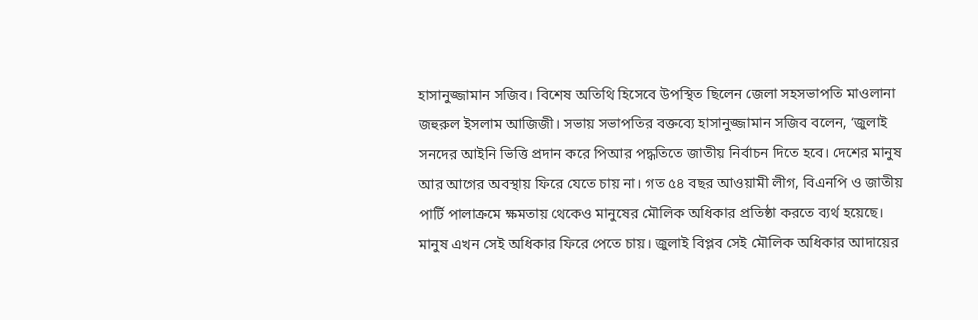হাসানুজ্জামান সজিব। বিশেষ অতিথি হিসেবে উপস্থিত ছিলেন জেলা সহসভাপতি মাওলানা জহুরুল ইসলাম আজিজী। সভায় সভাপতির বক্তব্যে হাসানুজ্জামান সজিব বলেন, ‘জুলাই সনদের আইনি ভিত্তি প্রদান করে পিআর পদ্ধতিতে জাতীয় নির্বাচন দিতে হবে। দেশের মানুষ আর আগের অবস্থায় ফিরে যেতে চায় না। গত ৫৪ বছর আওয়ামী লীগ, বিএনপি ও জাতীয় পার্টি পালাক্রমে ক্ষমতায় থেকেও মানুষের মৌলিক অধিকার প্রতিষ্ঠা করতে ব্যর্থ হয়েছে। মানুষ এখন সেই অধিকার ফিরে পেতে চায়। জুলাই বিপ্লব সেই মৌলিক অধিকার আদায়ের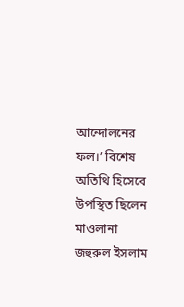আন্দোলনের ফল।’ বিশেষ অতিথি হিসেবে উপস্থিত ছিলেন মাওলানা জহুরুল ইসলাম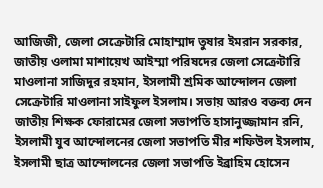আজিজী, জেলা সেক্রেটারি মোহাম্মাদ তুষার ইমরান সরকার, জাতীয় ওলামা মাশায়েখ আইম্মা পরিষদের জেলা সেক্রেটারি মাওলানা সাজিদুর রহমান, ইসলামী শ্রমিক আন্দোলন জেলা সেক্রেটারি মাওলানা সাইফুল ইসলাম। সভায় আরও বক্তব্য দেন জাতীয় শিক্ষক ফোরামের জেলা সভাপতি হাসানুজ্জামান রনি, ইসলামী যুব আন্দোলনের জেলা সভাপতি মীর শফিউল ইসলাম, ইসলামী ছাত্র আন্দোলনের জেলা সভাপতি ইব্রাহিম হোসেন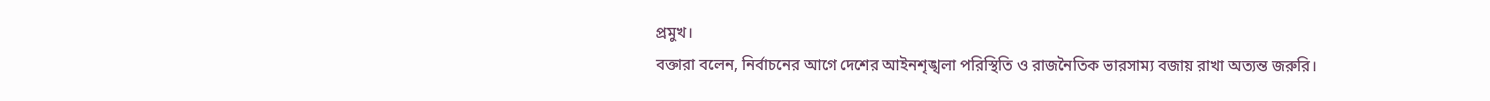প্রমুখ।
বক্তারা বলেন, নির্বাচনের আগে দেশের আইনশৃঙ্খলা পরিস্থিতি ও রাজনৈতিক ভারসাম্য বজায় রাখা অত্যন্ত জরুরি।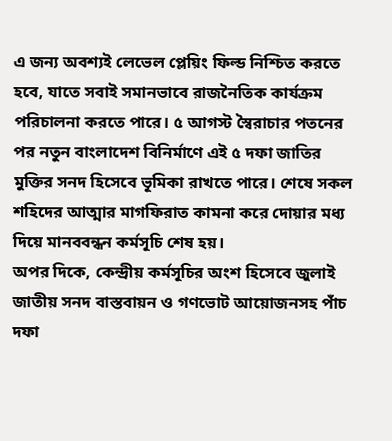এ জন্য অবশ্যই লেভেল প্লেয়িং ফিল্ড নিশ্চিত করতে হবে, যাতে সবাই সমানভাবে রাজনৈতিক কার্যক্রম পরিচালনা করতে পারে। ৫ আগস্ট স্বৈরাচার পতনের পর নতুন বাংলাদেশ বিনির্মাণে এই ৫ দফা জাতির মুক্তির সনদ হিসেবে ভূমিকা রাখতে পারে। শেষে সকল শহিদের আত্মার মাগফিরাত কামনা করে দোয়ার মধ্য দিয়ে মানববন্ধন কর্মসূচি শেষ হয়।
অপর দিকে, কেন্দ্রীয় কর্মসূচির অংশ হিসেবে জুলাই জাতীয় সনদ বাস্তবায়ন ও গণভোট আয়োজনসহ পাঁচ দফা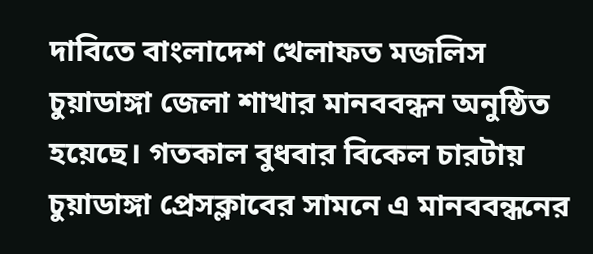দাবিতে বাংলাদেশ খেলাফত মজলিস চুয়াডাঙ্গা জেলা শাখার মানববন্ধন অনুষ্ঠিত হয়েছে। গতকাল বুধবার বিকেল চারটায় চুয়াডাঙ্গা প্রেসক্লাবের সামনে এ মানববন্ধনের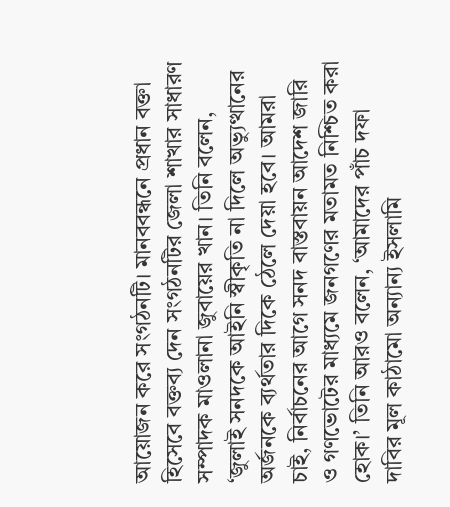আয়োজন করে সংগঠনটি। মানববন্ধনে প্রধান বক্তা হিসেবে বক্তব্য দেন সংগঠনটির জেলা শাখার সাধারণ সম্পাদক মাওলানা জুবায়ের খান। তিনি বলেন, ‘জুলাই সনদকে আইনি স্বীকৃতি না দিলে অভ্যুত্থানের অর্জনকে ব্যর্থতার দিকে ঠেলে দেয়া হবে। আমরা চাই, নির্বাচনের আগে সনদ বাস্তবায়ন আদেশ জারি ও গণভোটের মাধ্যমে জনগণের মতামত নিশ্চিত করা হোক।’ তিনি আরও বলেন, ‘আমাদের পাঁচ দফা দাবির মূল কাঠামো অন্যান্য ইসলামি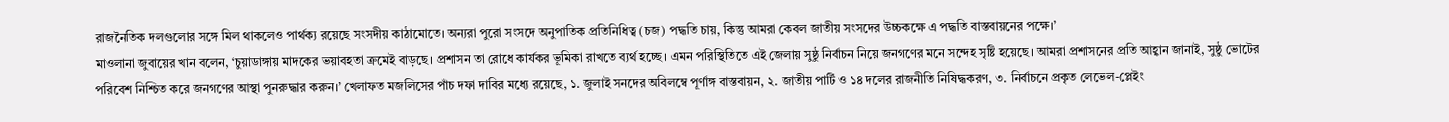রাজনৈতিক দলগুলোর সঙ্গে মিল থাকলেও পার্থক্য রয়েছে সংসদীয় কাঠামোতে। অন্যরা পুরো সংসদে অনুপাতিক প্রতিনিধিত্ব (চজ) পদ্ধতি চায়, কিন্তু আমরা কেবল জাতীয় সংসদের উচ্চকক্ষে এ পদ্ধতি বাস্তবায়নের পক্ষে।’
মাওলানা জুবায়ের খান বলেন, ‘চুয়াডাঙ্গায় মাদকের ভয়াবহতা ক্রমেই বাড়ছে। প্রশাসন তা রোধে কার্যকর ভূমিকা রাখতে ব্যর্থ হচ্ছে। এমন পরিস্থিতিতে এই জেলায় সুষ্ঠু নির্বাচন নিয়ে জনগণের মনে সন্দেহ সৃষ্টি হয়েছে। আমরা প্রশাসনের প্রতি আহ্বান জানাই, সুষ্ঠু ভোটের পরিবেশ নিশ্চিত করে জনগণের আস্থা পুনরুদ্ধার করুন।’ খেলাফত মজলিসের পাঁচ দফা দাবির মধ্যে রয়েছে, ১. জুলাই সনদের অবিলম্বে পূর্ণাঙ্গ বাস্তবায়ন, ২. জাতীয় পার্টি ও ১৪ দলের রাজনীতি নিষিদ্ধকরণ, ৩. নির্বাচনে প্রকৃত লেভেল-প্লেইং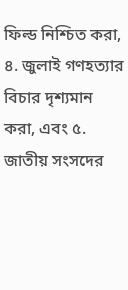ফিল্ড নিশ্চিত করা, ৪. জুলাই গণহত্যার বিচার দৃশ্যমান করা, এবং ৫. জাতীয় সংসদের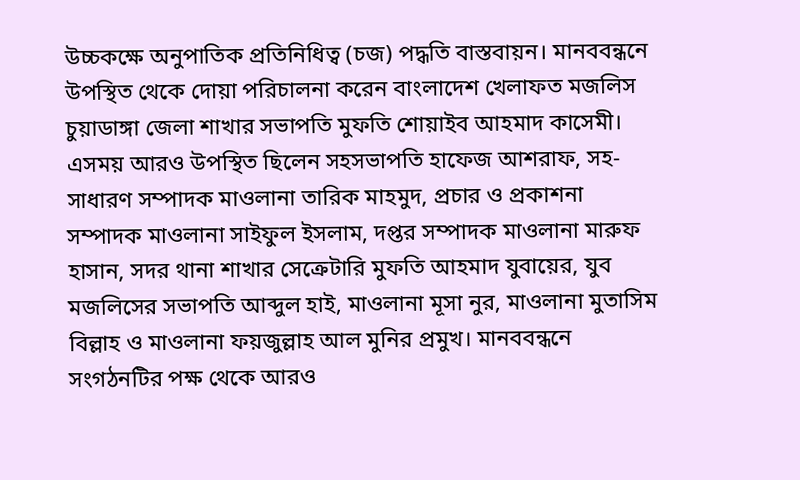উচ্চকক্ষে অনুপাতিক প্রতিনিধিত্ব (চজ) পদ্ধতি বাস্তবায়ন। মানববন্ধনে উপস্থিত থেকে দোয়া পরিচালনা করেন বাংলাদেশ খেলাফত মজলিস চুয়াডাঙ্গা জেলা শাখার সভাপতি মুফতি শোয়াইব আহমাদ কাসেমী। এসময় আরও উপস্থিত ছিলেন সহসভাপতি হাফেজ আশরাফ, সহ-সাধারণ সম্পাদক মাওলানা তারিক মাহমুদ, প্রচার ও প্রকাশনা সম্পাদক মাওলানা সাইফুল ইসলাম, দপ্তর সম্পাদক মাওলানা মারুফ হাসান, সদর থানা শাখার সেক্রেটারি মুফতি আহমাদ যুবায়ের, যুব মজলিসের সভাপতি আব্দুল হাই, মাওলানা মূসা নুর, মাওলানা মুতাসিম বিল্লাহ ও মাওলানা ফয়জুল্লাহ আল মুনির প্রমুখ। মানববন্ধনে সংগঠনটির পক্ষ থেকে আরও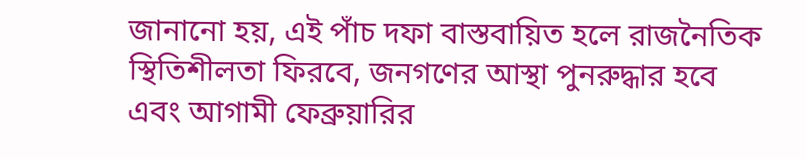জানানো হয়, এই পাঁচ দফা বাস্তবায়িত হলে রাজনৈতিক স্থিতিশীলতা ফিরবে, জনগণের আস্থা পুনরুদ্ধার হবে এবং আগামী ফেব্রুয়ারির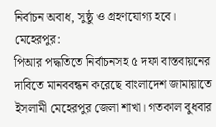নির্বাচন অবাধ, সুষ্ঠু ও গ্রহণযোগ্য হবে।
মেহেরপুর:
পিআর পদ্ধতিতে নির্বাচনসহ ৫ দফা বাস্তবায়নের দাবিতে মানববন্ধন করেছে বাংলাদেশ জামায়াতে ইসলামী মেহেরপুর জেলা শাখা। গতকাল বুধবার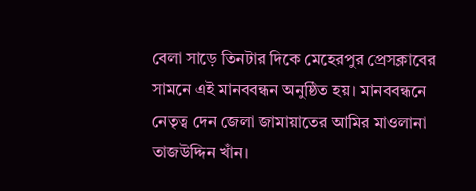বেলা সাড়ে তিনটার দিকে মেহেরপুর প্রেসক্লাবের সামনে এই মানববন্ধন অনুষ্ঠিত হয়। মানববন্ধনে নেতৃত্ব দেন জেলা জামায়াতের আমির মাওলানা তাজউদ্দিন খাঁন।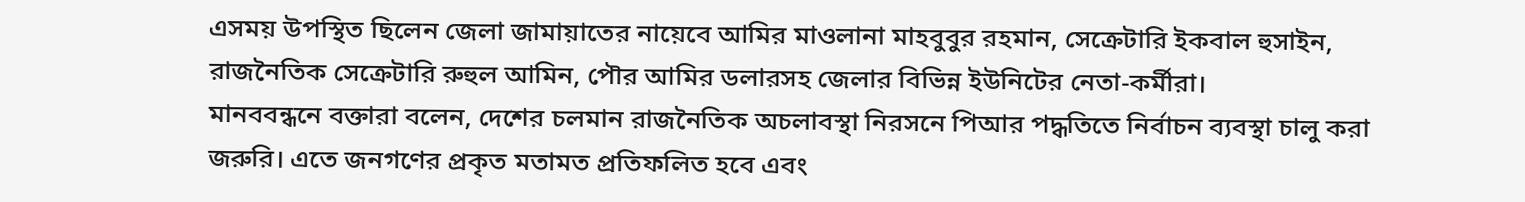এসময় উপস্থিত ছিলেন জেলা জামায়াতের নায়েবে আমির মাওলানা মাহবুবুর রহমান, সেক্রেটারি ইকবাল হুসাইন, রাজনৈতিক সেক্রেটারি রুহুল আমিন, পৌর আমির ডলারসহ জেলার বিভিন্ন ইউনিটের নেতা-কর্মীরা।
মানববন্ধনে বক্তারা বলেন, দেশের চলমান রাজনৈতিক অচলাবস্থা নিরসনে পিআর পদ্ধতিতে নির্বাচন ব্যবস্থা চালু করা জরুরি। এতে জনগণের প্রকৃত মতামত প্রতিফলিত হবে এবং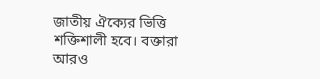জাতীয় ঐক্যের ভিত্তি শক্তিশালী হবে। বক্তারা আরও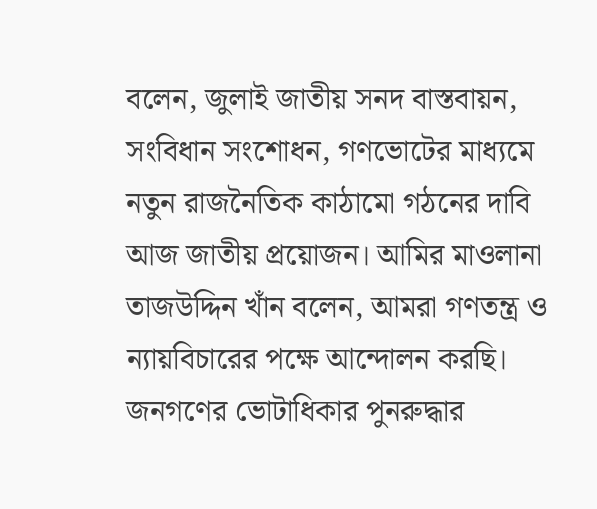বলেন, জুলাই জাতীয় সনদ বাস্তবায়ন, সংবিধান সংশোধন, গণভোটের মাধ্যমে নতুন রাজনৈতিক কাঠামো গঠনের দাবি আজ জাতীয় প্রয়োজন। আমির মাওলানা তাজউদ্দিন খাঁন বলেন, আমরা গণতন্ত্র ও ন্যায়বিচারের পক্ষে আন্দোলন করছি। জনগণের ভোটাধিকার পুনরুদ্ধার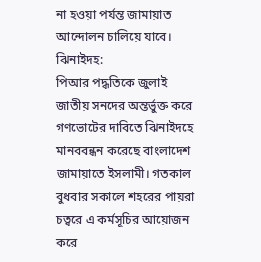না হওয়া পর্যন্ত জামায়াত আন্দোলন চালিয়ে যাবে।
ঝিনাইদহ:
পিআর পদ্ধতিকে জুলাই জাতীয় সনদের অন্তর্ভুক্ত করে গণভোটের দাবিতে ঝিনাইদহে মানববন্ধন করেছে বাংলাদেশ জামায়াতে ইসলামী। গতকাল বুধবার সকালে শহরের পায়রা চত্বরে এ কর্মসূচির আয়োজন করে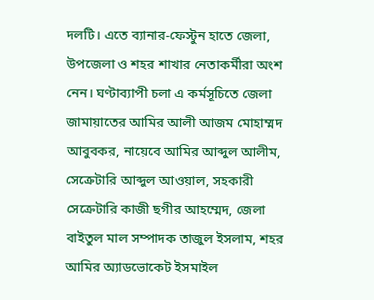দলটি। এতে ব্যানার-ফেস্টুন হাতে জেলা, উপজেলা ও শহর শাখার নেতাকর্মীরা অংশ নেন। ঘণ্টাব্যাপী চলা এ কর্মসূচিতে জেলা জামায়াতের আমির আলী আজম মোহাম্মদ আবুবকর, নায়েবে আমির আব্দুল আলীম, সেক্রেটারি আব্দুল আওয়াল, সহকারী সেক্রেটারি কাজী ছগীর আহম্মেদ, জেলা বাইতুল মাল সম্পাদক তাজুল ইসলাম, শহর আমির অ্যাডভোকেট ইসমাইল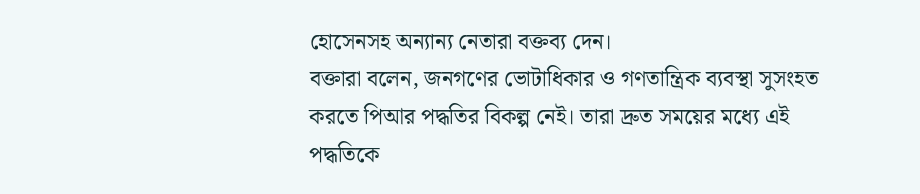হোসেনসহ অন্যান্য নেতারা বক্তব্য দেন।
বক্তারা বলেন, জনগণের ভোটাধিকার ও গণতান্ত্রিক ব্যবস্থা সুসংহত করতে পিআর পদ্ধতির বিকল্প নেই। তারা দ্রুত সময়ের মধ্যে এই পদ্ধতিকে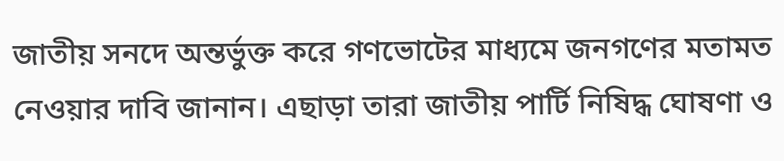জাতীয় সনদে অন্তর্ভুক্ত করে গণভোটের মাধ্যমে জনগণের মতামত নেওয়ার দাবি জানান। এছাড়া তারা জাতীয় পার্টি নিষিদ্ধ ঘোষণা ও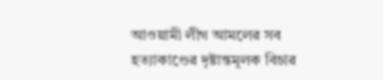আওয়ামী লীগ আমলের সব হত্যাকাণ্ডের দৃষ্টান্তমূলক বিচার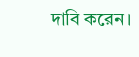দাবি করেন।